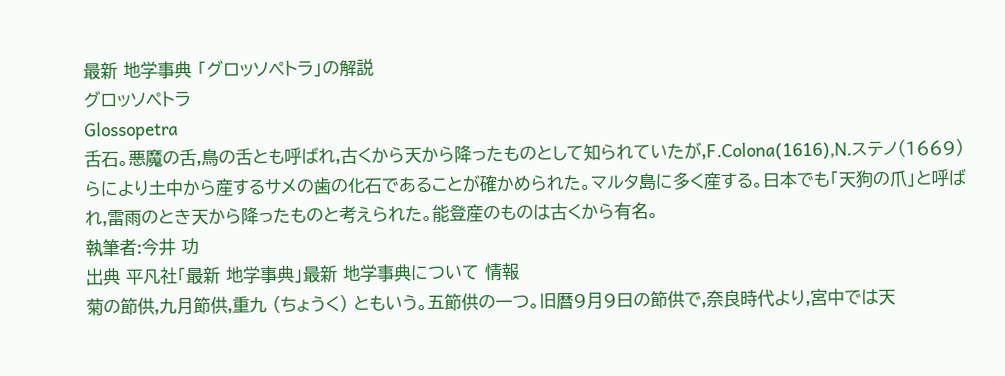最新 地学事典 「グロッソペトラ」の解説
グロッソペトラ
Glossopetra
舌石。悪魔の舌,鳥の舌とも呼ばれ,古くから天から降ったものとして知られていたが,F.Colona(1616),N.ステノ(1669)らにより土中から産するサメの歯の化石であることが確かめられた。マルタ島に多く産する。日本でも「天狗の爪」と呼ばれ,雷雨のとき天から降ったものと考えられた。能登産のものは古くから有名。
執筆者:今井 功
出典 平凡社「最新 地学事典」最新 地学事典について 情報
菊の節供,九月節供,重九 (ちょうく) ともいう。五節供の一つ。旧暦9月9日の節供で,奈良時代より,宮中では天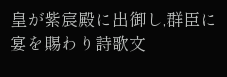皇が紫宸殿に出御し,群臣に宴を賜わり詩歌文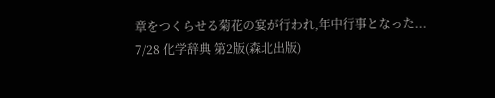章をつくらせる菊花の宴が行われ,年中行事となった...
7/28 化学辞典 第2版(森北出版)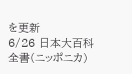を更新
6/26 日本大百科全書(ニッポニカ)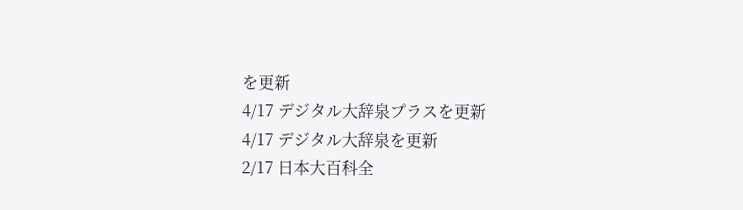を更新
4/17 デジタル大辞泉プラスを更新
4/17 デジタル大辞泉を更新
2/17 日本大百科全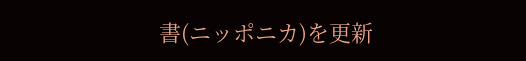書(ニッポニカ)を更新